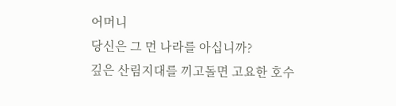어머니
당신은 그 먼 나라를 아십니까?
깊은 산림지대를 끼고돌면 고요한 호수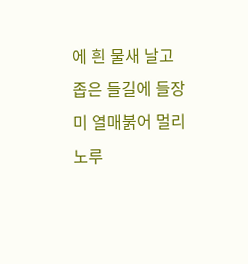에 흰 물새 날고
좁은 들길에 들장미 열매붉어 멀리 노루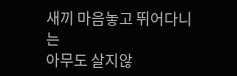새끼 마음놓고 뛰어다니는
아무도 살지않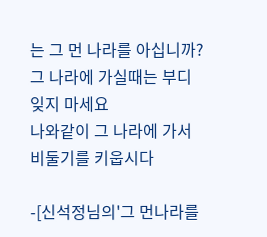는 그 먼 나라를 아십니까?
그 나라에 가실때는 부디 잊지 마세요
나와같이 그 나라에 가서 비둘기를 키웁시다

-[신석정님의'그 먼나라를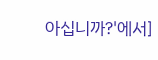아십니까?'에서]